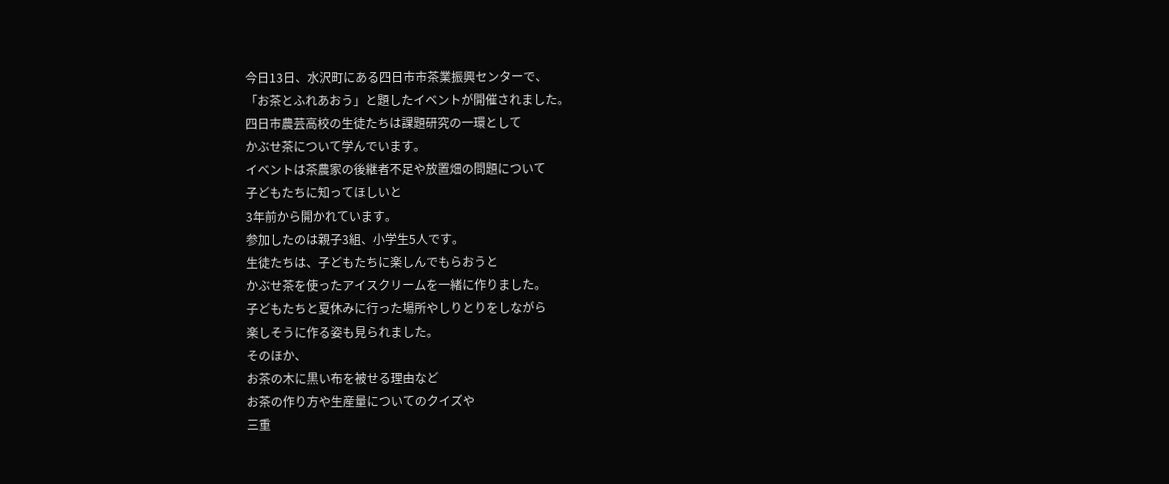今日13日、水沢町にある四日市市茶業振興センターで、
「お茶とふれあおう」と題したイベントが開催されました。
四日市農芸高校の生徒たちは課題研究の一環として
かぶせ茶について学んでいます。
イベントは茶農家の後継者不足や放置畑の問題について
子どもたちに知ってほしいと
3年前から開かれています。
参加したのは親子3組、小学生5人です。
生徒たちは、子どもたちに楽しんでもらおうと
かぶせ茶を使ったアイスクリームを一緒に作りました。
子どもたちと夏休みに行った場所やしりとりをしながら
楽しそうに作る姿も見られました。
そのほか、
お茶の木に黒い布を被せる理由など
お茶の作り方や生産量についてのクイズや
三重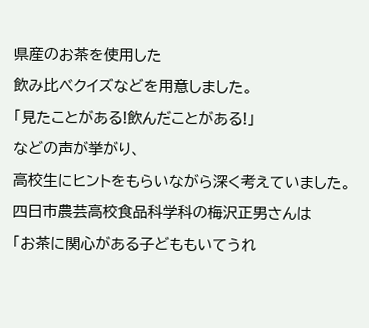県産のお茶を使用した
飲み比べクイズなどを用意しました。
「見たことがある!飲んだことがある!」
などの声が挙がり、
高校生にヒントをもらいながら深く考えていました。
四日市農芸高校食品科学科の梅沢正男さんは
「お茶に関心がある子どももいてうれ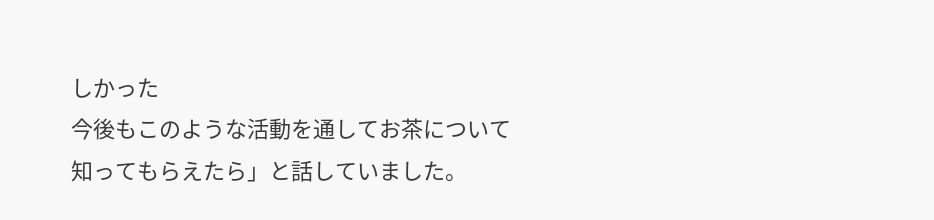しかった
今後もこのような活動を通してお茶について
知ってもらえたら」と話していました。